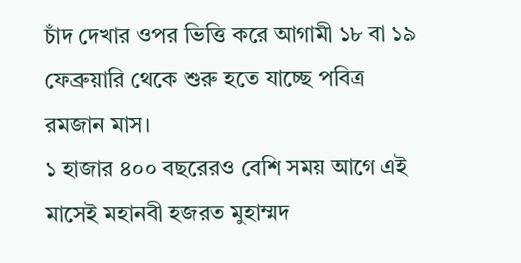চাঁদ দেখার ওপর ভিত্তি করে আগামী ১৮ বা ১৯ ফেব্রুয়ারি থেকে শুরু হতে যাচ্ছে পবিত্র রমজান মাস।
১ হাজার ৪০০ বছরেরও বেশি সময় আগে এই মাসেই মহানবী হজরত মুহাম্মদ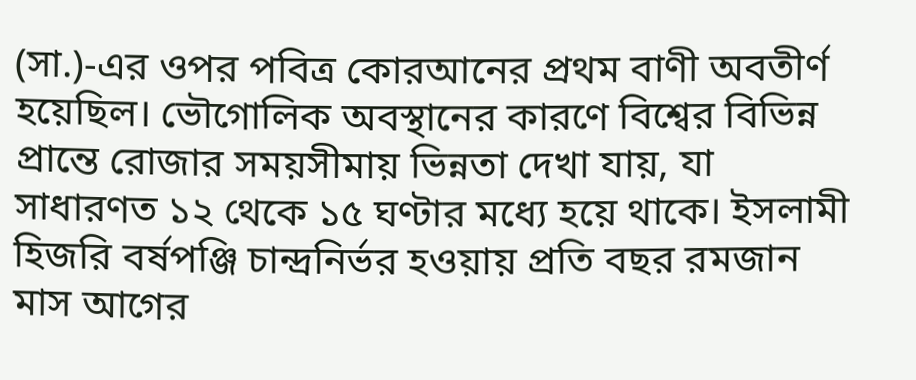(সা.)-এর ওপর পবিত্র কোরআনের প্রথম বাণী অবতীর্ণ হয়েছিল। ভৌগোলিক অবস্থানের কারণে বিশ্বের বিভিন্ন প্রান্তে রোজার সময়সীমায় ভিন্নতা দেখা যায়, যা সাধারণত ১২ থেকে ১৫ ঘণ্টার মধ্যে হয়ে থাকে। ইসলামী হিজরি বর্ষপঞ্জি চান্দ্রনির্ভর হওয়ায় প্রতি বছর রমজান মাস আগের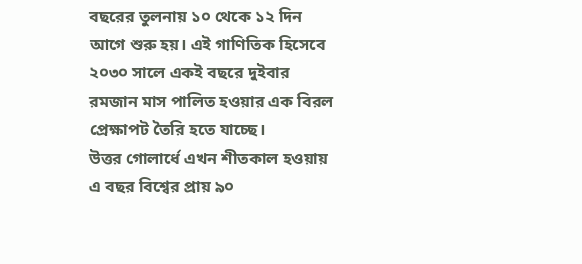বছরের তুলনায় ১০ থেকে ১২ দিন আগে শুরু হয়। এই গাণিতিক হিসেবে ২০৩০ সালে একই বছরে দুইবার রমজান মাস পালিত হওয়ার এক বিরল প্রেক্ষাপট তৈরি হতে যাচ্ছে।
উত্তর গোলার্ধে এখন শীতকাল হওয়ায় এ বছর বিশ্বের প্রায় ৯০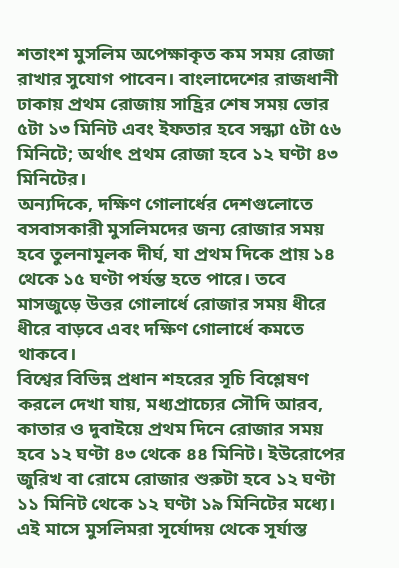শতাংশ মুসলিম অপেক্ষাকৃত কম সময় রোজা রাখার সুযোগ পাবেন। বাংলাদেশের রাজধানী ঢাকায় প্রথম রোজায় সাহ্রির শেষ সময় ভোর ৫টা ১৩ মিনিট এবং ইফতার হবে সন্ধ্যা ৫টা ৫৬ মিনিটে; অর্থাৎ প্রথম রোজা হবে ১২ ঘণ্টা ৪৩ মিনিটের।
অন্যদিকে, দক্ষিণ গোলার্ধের দেশগুলোতে বসবাসকারী মুসলিমদের জন্য রোজার সময় হবে তুলনামূলক দীর্ঘ, যা প্রথম দিকে প্রায় ১৪ থেকে ১৫ ঘণ্টা পর্যন্ত হতে পারে। তবে মাসজুড়ে উত্তর গোলার্ধে রোজার সময় ধীরে ধীরে বাড়বে এবং দক্ষিণ গোলার্ধে কমতে থাকবে।
বিশ্বের বিভিন্ন প্রধান শহরের সূচি বিশ্লেষণ করলে দেখা যায়, মধ্যপ্রাচ্যের সৌদি আরব, কাতার ও দুবাইয়ে প্রথম দিনে রোজার সময় হবে ১২ ঘণ্টা ৪৩ থেকে ৪৪ মিনিট। ইউরোপের জুরিখ বা রোমে রোজার শুরুটা হবে ১২ ঘণ্টা ১১ মিনিট থেকে ১২ ঘণ্টা ১৯ মিনিটের মধ্যে।
এই মাসে মুসলিমরা সূর্যোদয় থেকে সূর্যাস্ত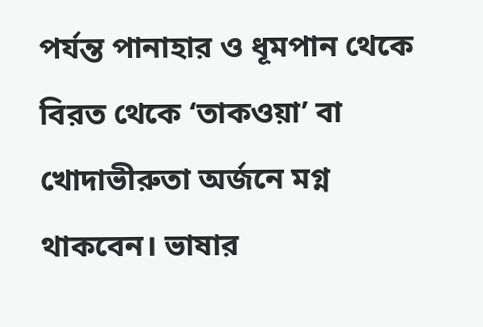পর্যন্ত পানাহার ও ধূমপান থেকে বিরত থেকে ‘তাকওয়া’ বা খোদাভীরুতা অর্জনে মগ্ন থাকবেন। ভাষার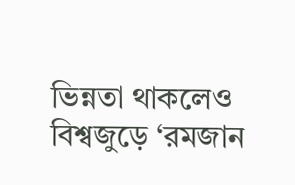ভিন্নতা থাকলেও বিশ্বজুড়ে ‘রমজান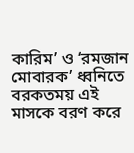কারিম’ ও ‘রমজান মোবারক’ ধ্বনিতে বরকতময় এই মাসকে বরণ করে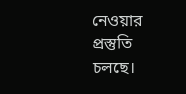নেওয়ার প্রস্তুতি চলছে।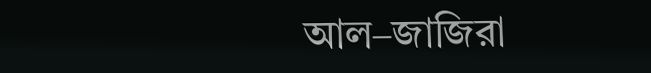আল–জাজিরা